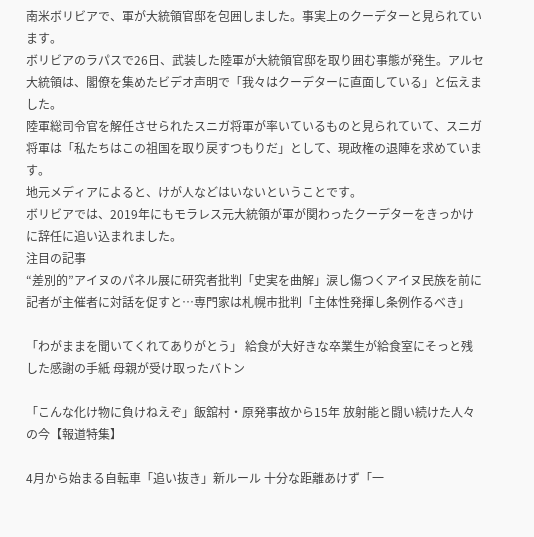南米ボリビアで、軍が大統領官邸を包囲しました。事実上のクーデターと見られています。
ボリビアのラパスで26日、武装した陸軍が大統領官邸を取り囲む事態が発生。アルセ大統領は、閣僚を集めたビデオ声明で「我々はクーデターに直面している」と伝えました。
陸軍総司令官を解任させられたスニガ将軍が率いているものと見られていて、スニガ将軍は「私たちはこの祖国を取り戻すつもりだ」として、現政権の退陣を求めています。
地元メディアによると、けが人などはいないということです。
ボリビアでは、2019年にもモラレス元大統領が軍が関わったクーデターをきっかけに辞任に追い込まれました。
注目の記事
“差別的”アイヌのパネル展に研究者批判「史実を曲解」涙し傷つくアイヌ民族を前に記者が主催者に対話を促すと…専門家は札幌市批判「主体性発揮し条例作るべき」

「わがままを聞いてくれてありがとう」 給食が大好きな卒業生が給食室にそっと残した感謝の手紙 母親が受け取ったバトン

「こんな化け物に負けねえぞ」飯舘村・原発事故から15年 放射能と闘い続けた人々の今【報道特集】

4月から始まる自転車「追い抜き」新ルール 十分な距離あけず「一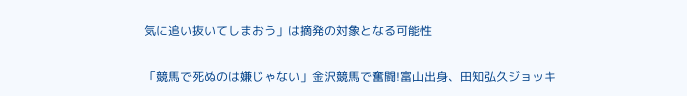気に追い抜いてしまおう」は摘発の対象となる可能性

「競馬で死ぬのは嫌じゃない」金沢競馬で奮闘!富山出身、田知弘久ジョッキ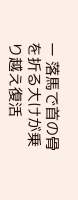ー 落馬で首の骨を折る大けが乗り越え復活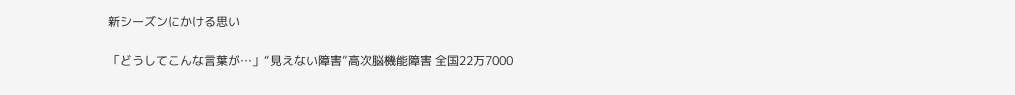新シーズンにかける思い

「どうしてこんな言葉が…」“見えない障害”高次脳機能障害 全国22万7000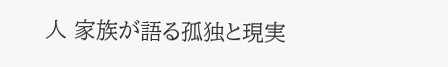人 家族が語る孤独と現実